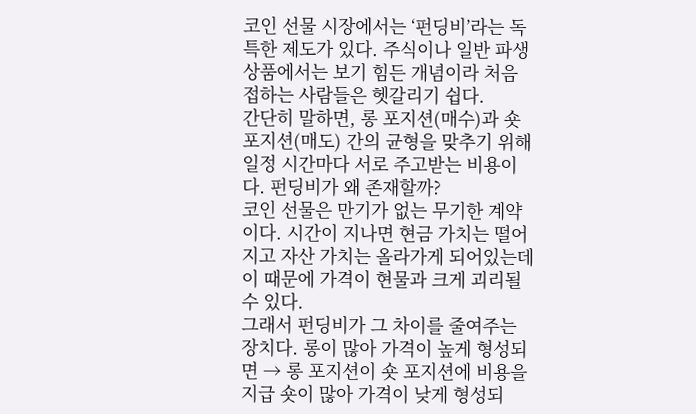코인 선물 시장에서는 ‘펀딩비’라는 독특한 제도가 있다. 주식이나 일반 파생상품에서는 보기 힘든 개념이라 처음 접하는 사람들은 헷갈리기 쉽다.
간단히 말하면, 롱 포지션(매수)과 숏 포지션(매도) 간의 균형을 맞추기 위해 일정 시간마다 서로 주고받는 비용이다. 펀딩비가 왜 존재할까?
코인 선물은 만기가 없는 무기한 계약이다. 시간이 지나면 현금 가치는 떨어지고 자산 가치는 올라가게 되어있는데 이 때문에 가격이 현물과 크게 괴리될 수 있다.
그래서 펀딩비가 그 차이를 줄여주는 장치다. 롱이 많아 가격이 높게 형성되면 → 롱 포지션이 숏 포지션에 비용을 지급 숏이 많아 가격이 낮게 형성되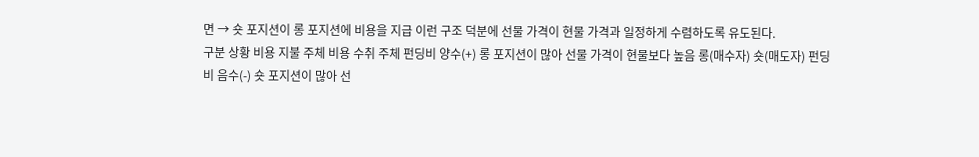면 → 숏 포지션이 롱 포지션에 비용을 지급 이런 구조 덕분에 선물 가격이 현물 가격과 일정하게 수렴하도록 유도된다.
구분 상황 비용 지불 주체 비용 수취 주체 펀딩비 양수(+) 롱 포지션이 많아 선물 가격이 현물보다 높음 롱(매수자) 숏(매도자) 펀딩비 음수(-) 숏 포지션이 많아 선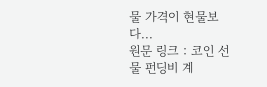물 가격이 현물보다...
원문 링크 : 코인 선물 펀딩비 계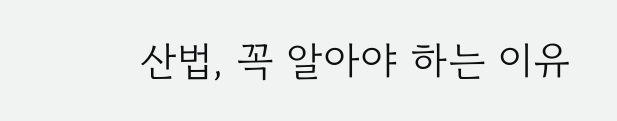산법, 꼭 알아야 하는 이유